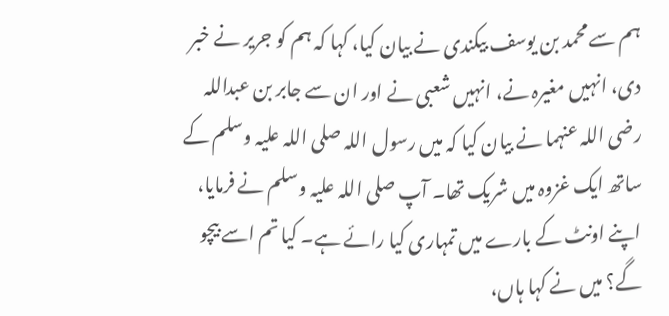ہم سے محمد بن یوسف بیکندی نے بیان کیا، کہا کہ ہم کو جریر نے خبر دی، انہیں مغیرہ نے، انہیں شعبی نے اور ان سے جابر بن عبداللہ رضی اللہ عنہما نے بیان کیا کہ میں رسول اللہ صلی اللہ علیہ وسلم کے ساتھ ایک غزوہ میں شریک تھا۔ آپ صلی اللہ علیہ وسلم نے فرمایا، اپنے اونٹ کے بارے میں تمہاری کیا رائے ہے۔ کیا تم اسے بیچو گے؟ میں نے کہا ہاں،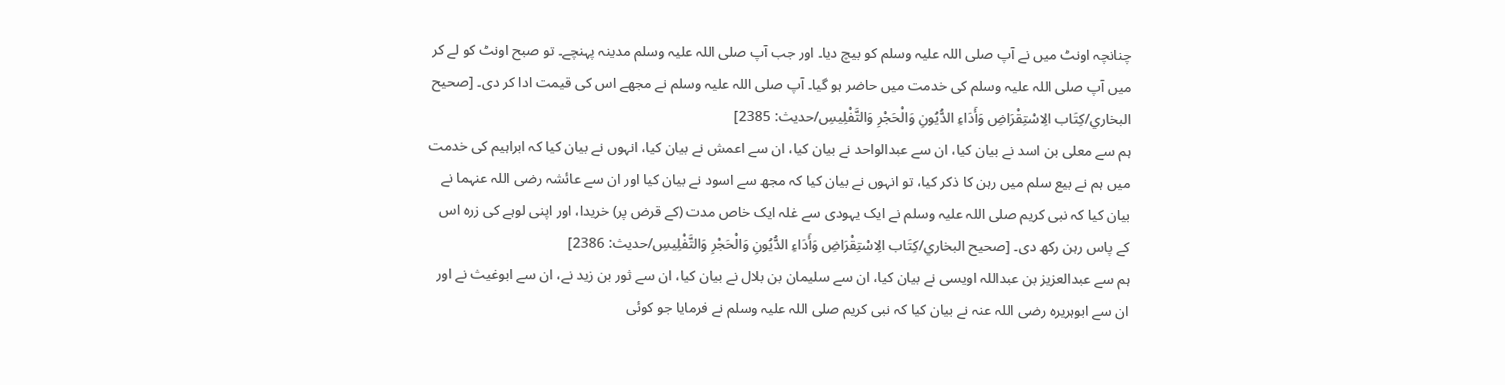چنانچہ اونٹ میں نے آپ صلی اللہ علیہ وسلم کو بیچ دیا۔ اور جب آپ صلی اللہ علیہ وسلم مدینہ پہنچے۔ تو صبح اونٹ کو لے کر میں آپ صلی اللہ علیہ وسلم کی خدمت میں حاضر ہو گیا۔ آپ صلی اللہ علیہ وسلم نے مجھے اس کی قیمت ادا کر دی۔ [صحيح البخاري/كِتَاب الِاسْتِقْرَاضِ وَأَدَاءِ الدُّيُونِ وَالْحَجْرِ وَالتَّفْلِيسِ/حدیث: 2385]
ہم سے معلی بن اسد نے بیان کیا، ان سے عبدالواحد نے بیان کیا، ان سے اعمش نے بیان کیا، انہوں نے بیان کیا کہ ابراہیم کی خدمت میں ہم نے بیع سلم میں رہن کا ذکر کیا، تو انہوں نے بیان کیا کہ مجھ سے اسود نے بیان کیا اور ان سے عائشہ رضی اللہ عنہما نے بیان کیا کہ نبی کریم صلی اللہ علیہ وسلم نے ایک یہودی سے غلہ ایک خاص مدت (کے قرض پر) خریدا، اور اپنی لوہے کی زرہ اس کے پاس رہن رکھ دی۔ [صحيح البخاري/كِتَاب الِاسْتِقْرَاضِ وَأَدَاءِ الدُّيُونِ وَالْحَجْرِ وَالتَّفْلِيسِ/حدیث: 2386]
ہم سے عبدالعزیز بن عبداللہ اویسی نے بیان کیا، ان سے سلیمان بن بلال نے بیان کیا، ان سے ثور بن زید نے، ان سے ابوغیث نے اور ان سے ابوہریرہ رضی اللہ عنہ نے بیان کیا کہ نبی کریم صلی اللہ علیہ وسلم نے فرمایا جو کوئی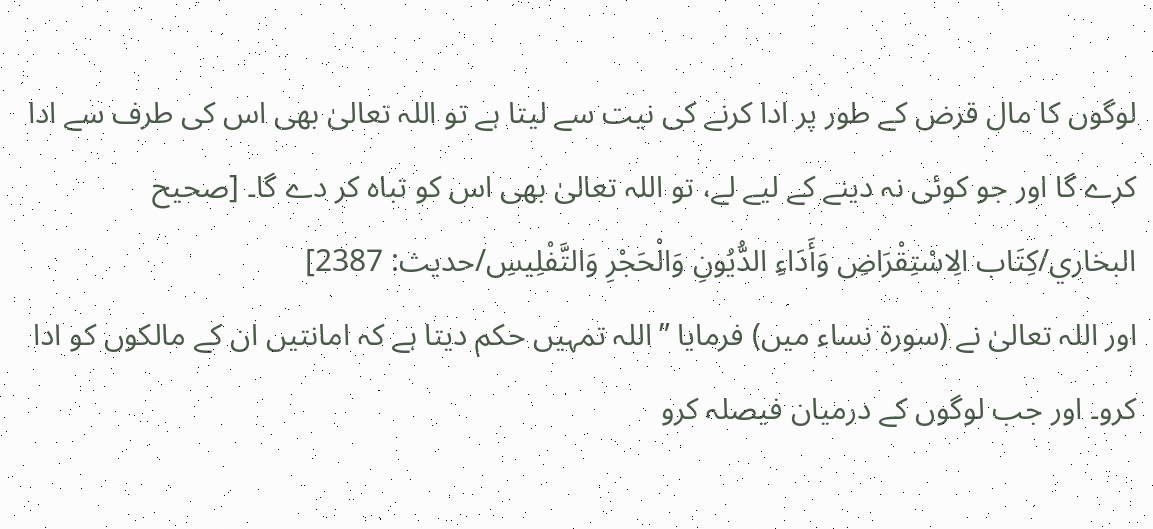لوگوں کا مال قرض کے طور پر ادا کرنے کی نیت سے لیتا ہے تو اللہ تعالیٰ بھی اس کی طرف سے ادا کرے گا اور جو کوئی نہ دینے کے لیے لے، تو اللہ تعالیٰ بھی اس کو تباہ کر دے گا۔ [صحيح البخاري/كِتَاب الِاسْتِقْرَاضِ وَأَدَاءِ الدُّيُونِ وَالْحَجْرِ وَالتَّفْلِيسِ/حدیث: 2387]
اور اللہ تعالیٰ نے (سورۃ نساء میں) فرمایا ”اللہ تمہیں حکم دیتا ہے کہ امانتیں ان کے مالکوں کو ادا کرو۔ اور جب لوگوں کے درمیان فیصلہ کرو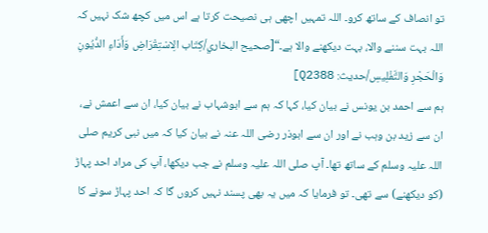تو انصاف کے ساتھ کرو۔ اللہ تمہیں اچھی ہی نصیحت کرتا ہے اس میں کچھ شک نہیں کہ اللہ بہت سننے والا، بہت دیکھنے والا ہے۔“[صحيح البخاري/كِتَاب الِاسْتِقْرَاضِ وَأَدَاءِ الدُّيُونِ وَالْحَجْرِ وَالتَّفْلِيسِ/حدیث: Q2388]
ہم سے احمد بن یونس نے بیان کیا، کہا کہ ہم سے ابوشہاب نے بیان کیا، ان سے اعمش نے، ان سے زید بن وہب نے اور ان سے ابوذر رضی اللہ عنہ نے بیان کیا کہ میں نبی کریم صلی اللہ علیہ وسلم کے ساتھ تھا۔ آپ صلی اللہ علیہ وسلم نے جب دیکھا، آپ کی مراد احد پہاڑ (کو دیکھنے) سے تھی۔ تو فرمایا کہ میں یہ بھی پسند نہیں کروں گا کہ احد پہاڑ سونے کا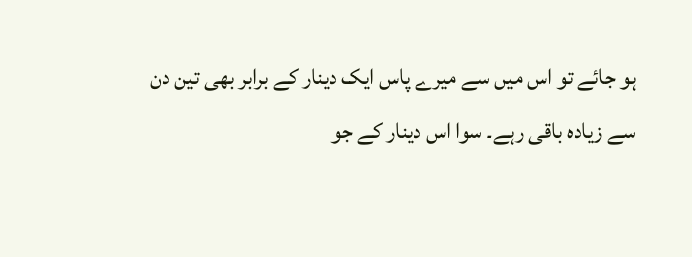ہو جائے تو اس میں سے میرے پاس ایک دینار کے برابر بھی تین دن سے زیادہ باقی رہے۔ سوا اس دینار کے جو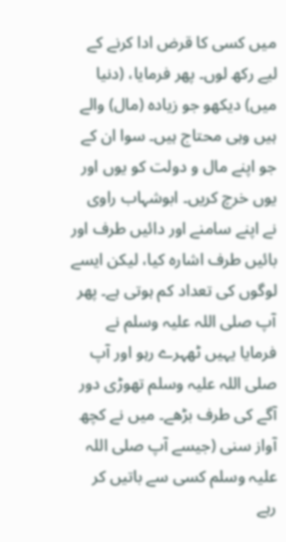میں کسی کا قرض ادا کرنے کے لیے رکھ لوں۔ پھر فرمایا، (دنیا میں) دیکھو جو زیادہ (مال) والے ہیں وہی محتاج ہیں۔ سوا ان کے جو اپنے مال و دولت کو یوں اور یوں خرچ کریں۔ ابوشہاب راوی نے اپنے سامنے اور دائیں طرف اور بائیں طرف اشارہ کیا، لیکن ایسے لوگوں کی تعداد کم ہوتی ہے۔ پھر آپ صلی اللہ علیہ وسلم نے فرمایا یہیں ٹھہرے رہو اور آپ صلی اللہ علیہ وسلم تھوڑی دور آگے کی طرف بڑھے۔ میں نے کچھ آواز سنی (جیسے آپ صلی اللہ علیہ وسلم کسی سے باتیں کر رہے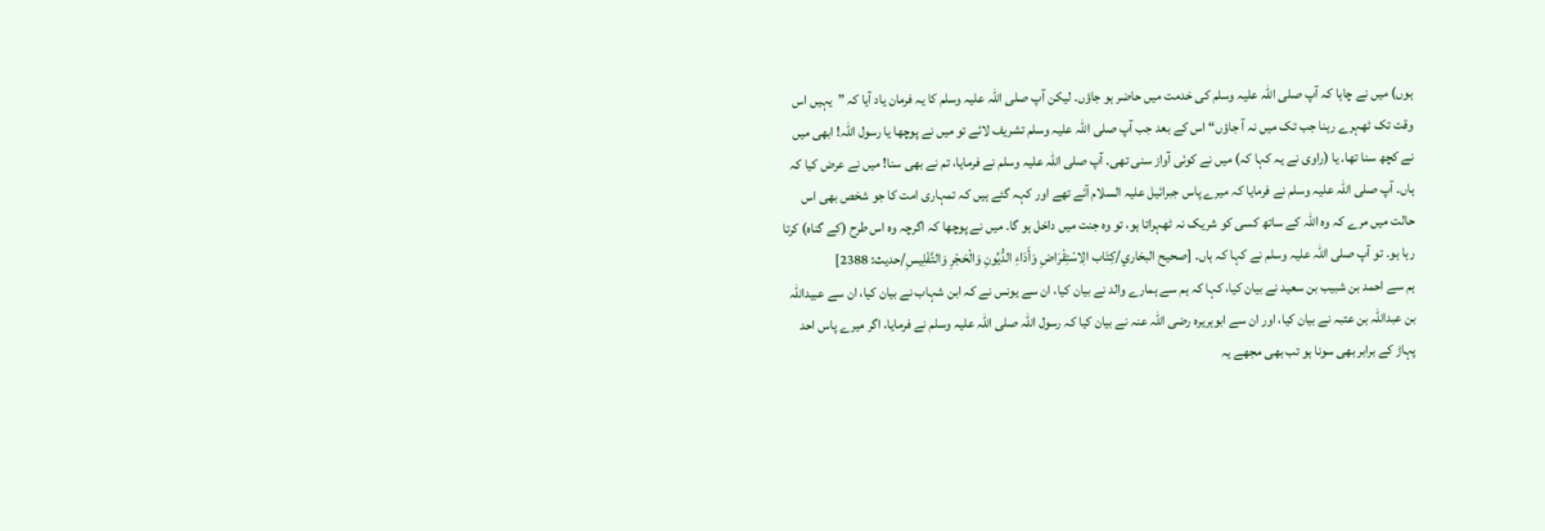ہوں) میں نے چاہا کہ آپ صلی اللہ علیہ وسلم کی خدمت میں حاضر ہو جاؤں۔ لیکن آپ صلی اللہ علیہ وسلم کا یہ فرمان یاد آیا کہ ”یہیں اس وقت تک ٹھہرے رہنا جب تک میں نہ آ جاؤں“ اس کے بعد جب آپ صلی اللہ علیہ وسلم تشریف لائے تو میں نے پوچھا یا رسول اللہ! ابھی میں نے کچھ سنا تھا۔ یا (راوی نے یہ کہا کہ) میں نے کوئی آواز سنی تھی۔ آپ صلی اللہ علیہ وسلم نے فرمایا، تم نے بھی سنا! میں نے عرض کیا کہ ہاں۔ آپ صلی اللہ علیہ وسلم نے فرمایا کہ میرے پاس جبرائیل علیہ السلام آئے تھے اور کہہ گئے ہیں کہ تمہاری امت کا جو شخص بھی اس حالت میں مرے کہ وہ اللہ کے ساتھ کسی کو شریک نہ ٹھہراتا ہو، تو وہ جنت میں داخل ہو گا۔ میں نے پوچھا کہ اگرچہ وہ اس طرح (کے گناہ) کرتا رہا ہو۔ تو آپ صلی اللہ علیہ وسلم نے کہا کہ ہاں۔ [صحيح البخاري/كِتَاب الِاسْتِقْرَاضِ وَأَدَاءِ الدُّيُونِ وَالْحَجْرِ وَالتَّفْلِيسِ/حدیث: 2388]
ہم سے احمد بن شبیب بن سعید نے بیان کیا، کہا کہ ہم سے ہمارے والد نے بیان کیا، ان سے یونس نے کہ ابن شہاب نے بیان کیا، ان سے عبیداللہ بن عبداللہ بن عتبہ نے بیان کیا، اور ان سے ابوہریرہ رضی اللہ عنہ نے بیان کیا کہ رسول اللہ صلی اللہ علیہ وسلم نے فرمایا، اگر میرے پاس احد پہاڑ کے برابر بھی سونا ہو تب بھی مجھے یہ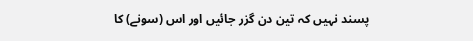پسند نہیں کہ تین دن گزر جائیں اور اس (سونے) کا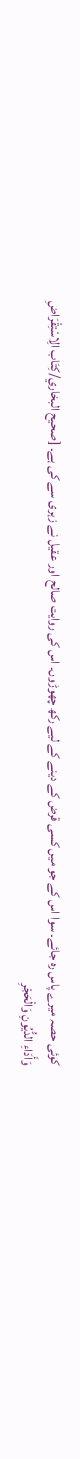کوئی حصہ میرے پاس رہ جائے۔ سوا اس کے جو میں کسی قرض کے دینے کے لیے رکھ چھوڑوں۔ اس کی روایت صالح اور عقیل نے زہری سے کی ہے۔ [صحيح البخاري/كِتَاب الِاسْتِقْرَاضِ وَأَدَاءِ الدُّيُونِ وَالْحَجْرِ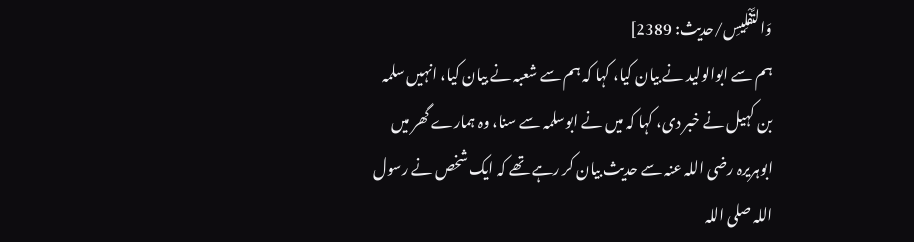وَالتَّفْلِيسِ/حدیث: 2389]
ہم سے ابوالولید نے بیان کیا، کہا کہ ہم سے شعبہ نے بیان کیا، انہیں سلمہ بن کہیل نے خبر دی، کہا کہ میں نے ابوسلمہ سے سنا، وہ ہمارے گھر میں ابوہریرہ رضی اللہ عنہ سے حدیث بیان کر رہے تھے کہ ایک شخص نے رسول اللہ صلی اللہ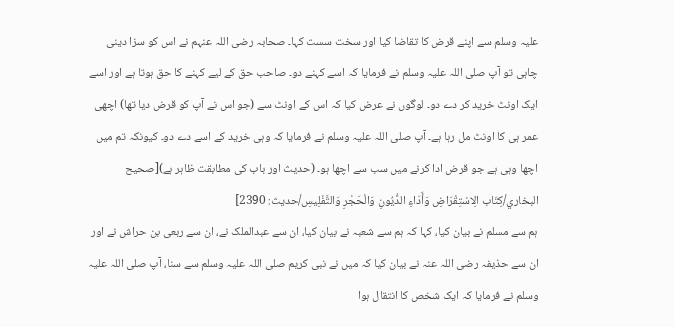علیہ وسلم سے اپنے قرض کا تقاضا کیا اور سخت سست کہا۔ صحابہ رضی اللہ عنہم نے اس کو سزا دینی چاہی تو آپ صلی اللہ علیہ وسلم نے فرمایا کہ اسے کہنے دو۔ صاحب حق کے لیے کہنے کا حق ہوتا ہے اور اسے ایک اونٹ خرید کر دے دو۔ لوگوں نے عرض کیا کہ اس کے اونٹ سے (جو اس نے آپ کو قرض دیا تھا) اچھی عمر ہی کا اونٹ مل رہا ہے۔ آپ صلی اللہ علیہ وسلم نے فرمایا کہ وہی خرید کے اسے دے دو۔ کیونکہ تم میں اچھا وہی ہے جو قرض ادا کرنے میں سب سے اچھا ہو۔ (حدیث اور باب کی مطابقت ظاہر ہے)[صحيح البخاري/كِتَاب الِاسْتِقْرَاضِ وَأَدَاءِ الدُّيُونِ وَالْحَجْرِ وَالتَّفْلِيسِ/حدیث: 2390]
ہم سے مسلم نے بیان کیا، کہا کہ ہم سے شعبہ نے بیان کیا، ان سے عبدالملک نے، ان سے ربعی بن حراش نے اور ان سے حذیفہ رضی اللہ عنہ نے بیان کیا کہ میں نے نبی کریم صلی اللہ علیہ وسلم سے سنا، آپ صلی اللہ علیہ وسلم نے فرمایا کہ ایک شخص کا انتقال ہوا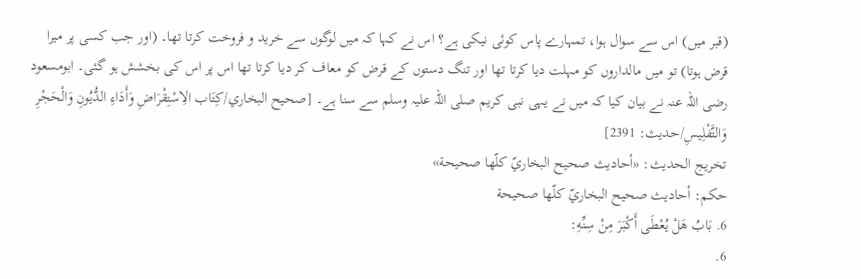(قبر میں) اس سے سوال ہوا، تمہارے پاس کوئی نیکی ہے؟ اس نے کہا کہ میں لوگوں سے خرید و فروخت کرتا تھا۔ (اور جب کسی پر میرا قرض ہوتا) تو میں مالداروں کو مہلت دیا کرتا تھا اور تنگ دستوں کے قرض کو معاف کر دیا کرتا تھا اس پر اس کی بخشش ہو گئی۔ ابومسعود رضی اللہ عنہ نے بیان کیا کہ میں نے یہی نبی کریم صلی اللہ علیہ وسلم سے سنا ہے۔ [صحيح البخاري/كِتَاب الِاسْتِقْرَاضِ وَأَدَاءِ الدُّيُونِ وَالْحَجْرِ وَالتَّفْلِيسِ/حدیث: 2391]
تخریج الحدیث: «أحاديث صحيح البخاريّ كلّها صحيحة»
حكم: أحاديث صحيح البخاريّ كلّها صحيحة
6. بَابُ هَلْ يُعْطَى أَكْبَرَ مِنْ سِنِّهِ:
6.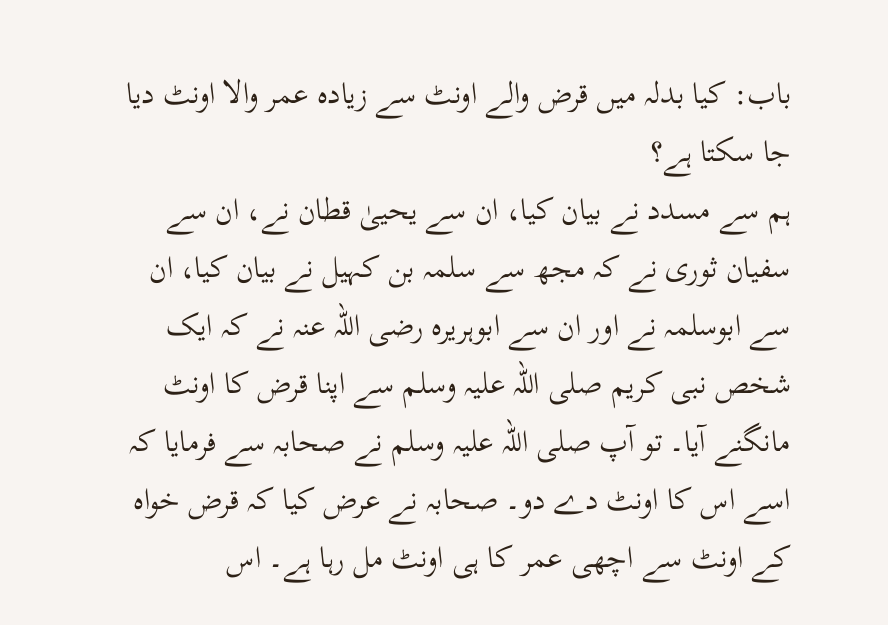باب: کیا بدلہ میں قرض والے اونٹ سے زیادہ عمر والا اونٹ دیا جا سکتا ہے؟
ہم سے مسدد نے بیان کیا، ان سے یحییٰ قطان نے، ان سے سفیان ثوری نے کہ مجھ سے سلمہ بن کہیل نے بیان کیا، ان سے ابوسلمہ نے اور ان سے ابوہریرہ رضی اللہ عنہ نے کہ ایک شخص نبی کریم صلی اللہ علیہ وسلم سے اپنا قرض کا اونٹ مانگنے آیا۔ تو آپ صلی اللہ علیہ وسلم نے صحابہ سے فرمایا کہ اسے اس کا اونٹ دے دو۔ صحابہ نے عرض کیا کہ قرض خواہ کے اونٹ سے اچھی عمر کا ہی اونٹ مل رہا ہے۔ اس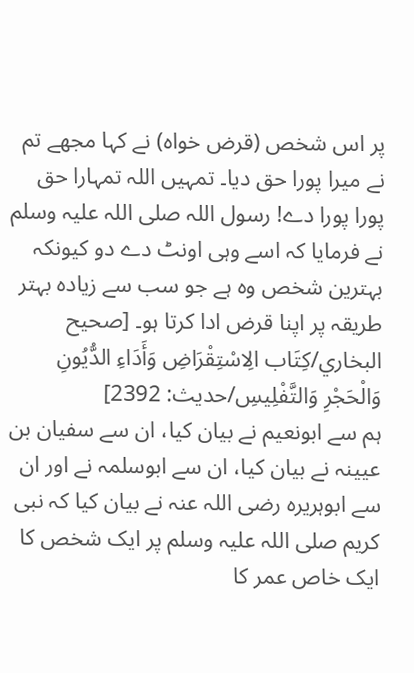پر اس شخص (قرض خواہ) نے کہا مجھے تم نے میرا پورا حق دیا۔ تمہیں اللہ تمہارا حق پورا پورا دے! رسول اللہ صلی اللہ علیہ وسلم نے فرمایا کہ اسے وہی اونٹ دے دو کیونکہ بہترین شخص وہ ہے جو سب سے زیادہ بہتر طریقہ پر اپنا قرض ادا کرتا ہو۔ [صحيح البخاري/كِتَاب الِاسْتِقْرَاضِ وَأَدَاءِ الدُّيُونِ وَالْحَجْرِ وَالتَّفْلِيسِ/حدیث: 2392]
ہم سے ابونعیم نے بیان کیا، ان سے سفیان بن عیینہ نے بیان کیا، ان سے ابوسلمہ نے اور ان سے ابوہریرہ رضی اللہ عنہ نے بیان کیا کہ نبی کریم صلی اللہ علیہ وسلم پر ایک شخص کا ایک خاص عمر کا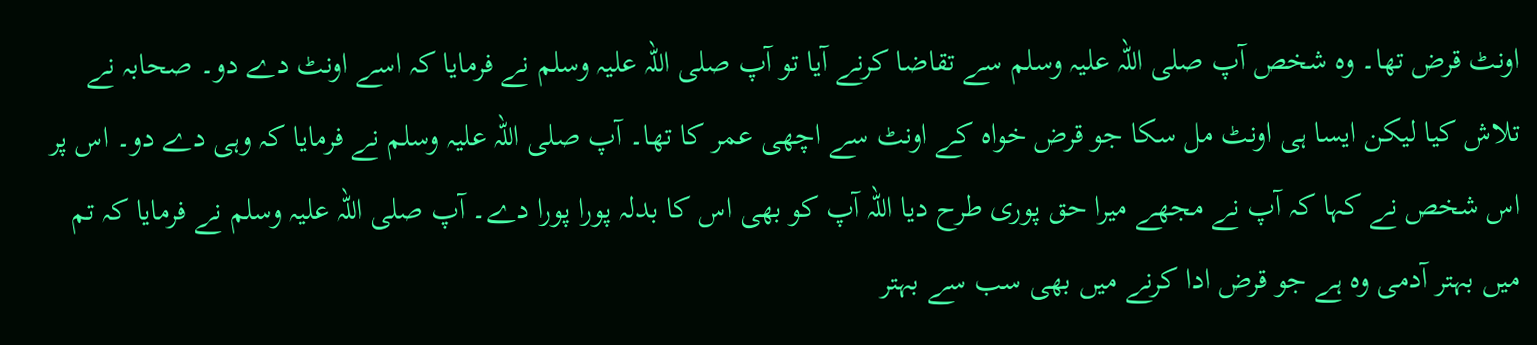اونٹ قرض تھا۔ وہ شخص آپ صلی اللہ علیہ وسلم سے تقاضا کرنے آیا تو آپ صلی اللہ علیہ وسلم نے فرمایا کہ اسے اونٹ دے دو۔ صحابہ نے تلاش کیا لیکن ایسا ہی اونٹ مل سکا جو قرض خواہ کے اونٹ سے اچھی عمر کا تھا۔ آپ صلی اللہ علیہ وسلم نے فرمایا کہ وہی دے دو۔ اس پر اس شخص نے کہا کہ آپ نے مجھے میرا حق پوری طرح دیا اللہ آپ کو بھی اس کا بدلہ پورا پورا دے۔ آپ صلی اللہ علیہ وسلم نے فرمایا کہ تم میں بہتر آدمی وہ ہے جو قرض ادا کرنے میں بھی سب سے بہتر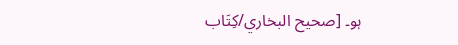ہو۔ [صحيح البخاري/كِتَاب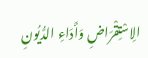الِاسْتِقْرَاضِ وَأَدَاءِ الدُّيُونِ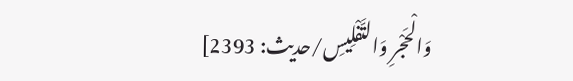وَالْحَجْرِ وَالتَّفْلِيسِ/حدیث: 2393]